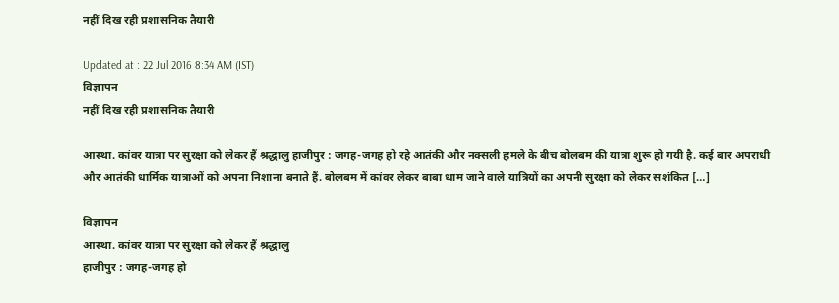नहीं दिख रही प्रशासनिक तैयारी

Updated at : 22 Jul 2016 8:34 AM (IST)
विज्ञापन
नहीं दिख रही प्रशासनिक तैयारी

आस्था. कांवर यात्रा पर सुरक्षा को लेकर हैं श्रद्धालु हाजीपुर : जगह-जगह हो रहे आतंकी और नक्सली हमले के बीच बोलबम की यात्रा शुरू हो गयी है. कई बार अपराधी और आतंकी धार्मिक यात्राओं को अपना निशाना बनाते हैं. बोलबम में कांवर लेकर बाबा धाम जाने वाले यात्रियों का अपनी सुरक्षा को लेकर सशंकित […]

विज्ञापन
आस्था. कांवर यात्रा पर सुरक्षा को लेकर हैं श्रद्धालु
हाजीपुर : जगह-जगह हो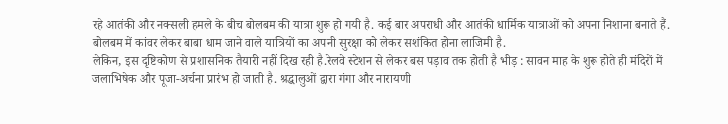रहे आतंकी और नक्सली हमले के बीच बोलबम की यात्रा शुरू हो गयी है. कई बार अपराधी और आतंकी धार्मिक यात्राओं को अपना निशाना बनाते हैं. बोलबम में कांवर लेकर बाबा धाम जाने वाले यात्रियों का अपनी सुरक्षा को लेकर सशंकित होना लाजिमी है.
लेकिन, इस दृष्टिकोण से प्रशासनिक तैयारी नहीं दिख रही है.रेलवे स्टेशन से लेकर बस पड़ाव तक होती है भीड़ : सावन माह के शुरू होते ही मंदिरों में जलाभिषेक और पूजा-अर्चना प्रारंभ हो जाती है. श्रद्धालुओं द्वारा गंगा और नारायणी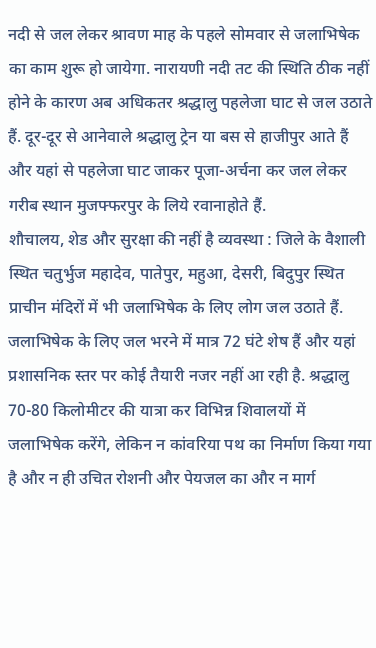नदी से जल लेकर श्रावण माह के पहले सोमवार से जलाभिषेक का काम शुरू हो जायेगा. नारायणी नदी तट की स्थिति ठीक नहीं होने के कारण अब अधिकतर श्रद्धालु पहलेजा घाट से जल उठाते हैं. दूर-दूर से आनेवाले श्रद्धालु ट्रेन या बस से हाजीपुर आते हैं और यहां से पहलेजा घाट जाकर पूजा-अर्चना कर जल लेकर गरीब स्थान मुजफ्फरपुर के लिये रवानाहोते हैं.
शौचालय, शेड और सुरक्षा की नहीं है व्यवस्था : जिले के वैशाली स्थित चतुर्भुज महादेव, पातेपुर, महुआ, देसरी, बिदुपुर स्थित प्राचीन मंदिरों में भी जलाभिषेक के लिए लोग जल उठाते हैं.
जलाभिषेक के लिए जल भरने में मात्र 72 घंटे शेष हैं और यहां प्रशासनिक स्तर पर कोई तैयारी नजर नहीं आ रही है. श्रद्धालु 70-80 किलोमीटर की यात्रा कर विभिन्न शिवालयों में जलाभिषेक करेंगे, लेकिन न कांवरिया पथ का निर्माण किया गया है और न ही उचित रोशनी और पेयजल का और न मार्ग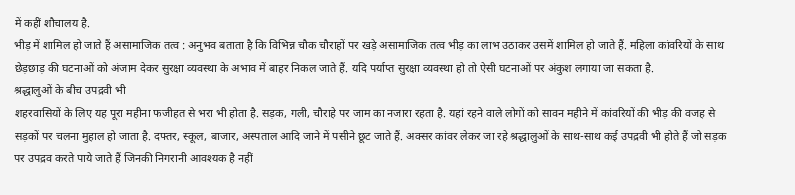में कहीं शौचालय है.
भीड़ में शामिल हो जाते हैं असामाजिक तत्व : अनुभव बताता है कि विभिन्न चौक चौराहों पर खड़े असामाजिक तत्व भीड़ का लाभ उठाकर उसमें शामिल हो जाते हैं. महिला कांवरियों के साथ छेड़छाड़ की घटनाओं को अंजाम देकर सुरक्षा व्यवस्था के अभाव में बाहर निकल जाते हैं. यदि पर्याप्त सुरक्षा व्यवस्था हो तो ऐसी घटनाओं पर अंकुश लगाया जा सकता है.
श्रद्धालुओं के बीच उपद्रवी भी
शहरवासियों के लिए यह पूरा महीना फजीहत से भरा भी होता है. सड़क, गली, चौराहे पर जाम का नजारा रहता है. यहां रहने वाले लोगों को सावन महीने में कांवरियों की भीड़ की वजह से सड़कों पर चलना मुहाल हो जाता है. दफ्तर, स्कूल, बाजार, अस्पताल आदि जाने में पसीने छूट जाते हैं. अक्सर कांवर लेकर जा रहे श्रद्धालुओं के साथ-साथ कई उपद्रवी भी होते हैं जो सड़क पर उपद्रव करते पाये जाते हैं जिनकी निगरानी आवश्यक है नहीं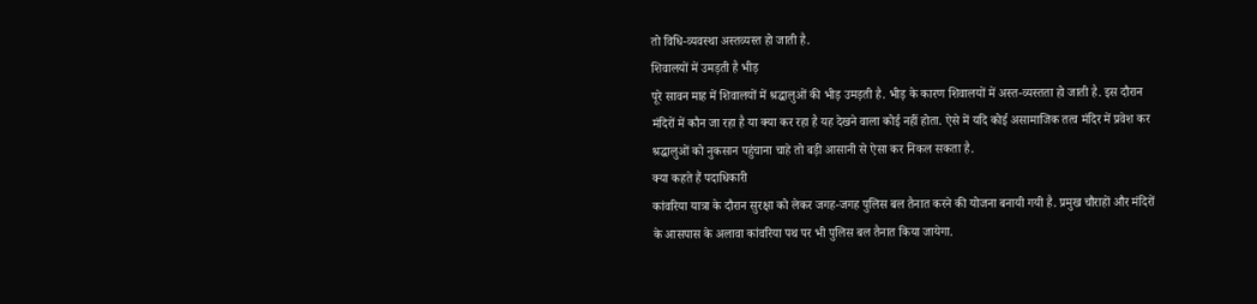तो विधि-व्यवस्था अस्तव्यस्त हो जाती है.
शिवालयों में उमड़ती है भीड़
पूरे सावन माह में शिवालयों में श्रद्धालुओं की भीड़ उमड़ती है. भीड़ के कारण शिवालयों में अस्त-व्यस्तता हो जाती है. इस दौरान मंदिरों में कौन जा रहा है या क्या कर रहा है यह देखने वाला कोई नहीं होता. ऐसे में यदि कोई असामाजिक तत्व मंदिर में प्रवेश कर श्रद्धालुओं को नुकसान पहुंचाना चाहे तो बड़ी आसानी से ऐसा कर निकल सकता है.
क्या कहते हैं पदाधिकारी
कांवरिया यात्रा के दौरान सुरक्षा को लेकर जगह-जगह पुलिस बल तैनात करने की योजना बनायी गयी है. प्रमुख चौराहों और मंदिरों के आसपास के अलावा कांवरिया पथ पर भी पुलिस बल तैनात किया जायेगा.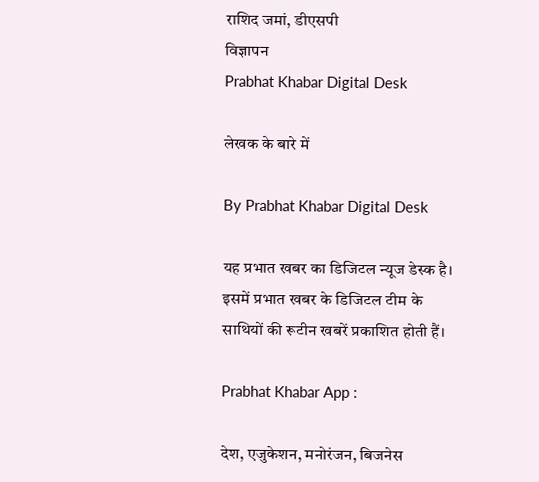राशिद जमां, डीएसपी
विज्ञापन
Prabhat Khabar Digital Desk

लेखक के बारे में

By Prabhat Khabar Digital Desk

यह प्रभात खबर का डिजिटल न्यूज डेस्क है। इसमें प्रभात खबर के डिजिटल टीम के साथियों की रूटीन खबरें प्रकाशित होती हैं।

Prabhat Khabar App :

देश, एजुकेशन, मनोरंजन, बिजनेस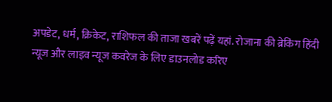अपडेट, धर्म, क्रिकेट, राशिफल की ताजा खबरें पढ़ें यहां. रोजाना की ब्रेकिंग हिंदी न्यूज और लाइव न्यूज कवरेज के लिए डाउनलोड करिए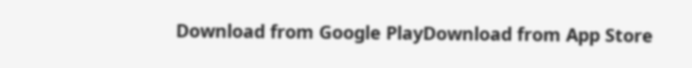Download from Google PlayDownload from App Store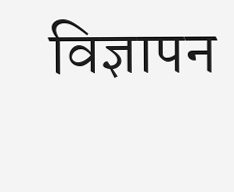विज्ञापन